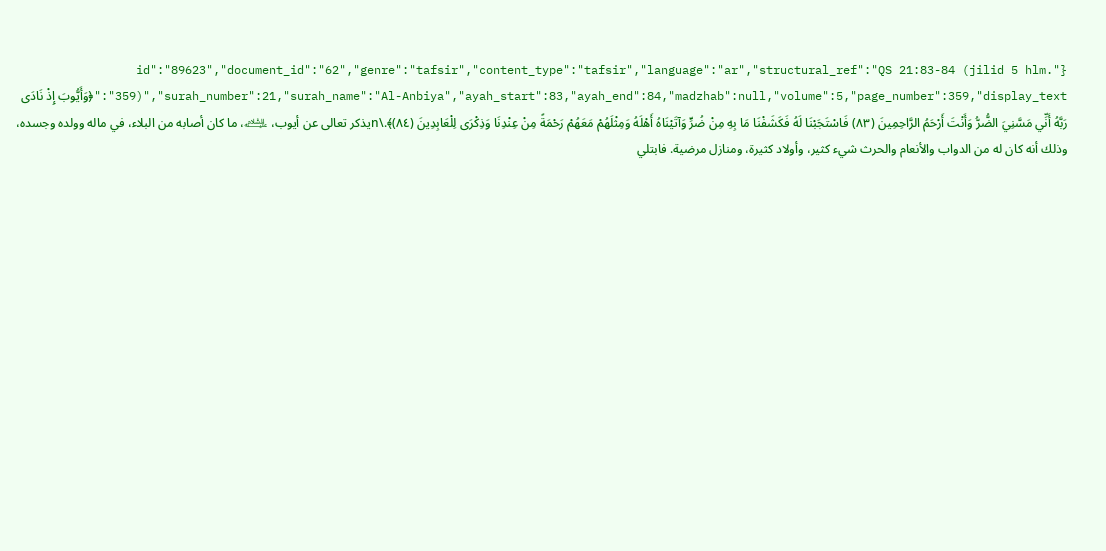{"id":"89623","document_id":"62","genre":"tafsir","content_type":"tafsir","language":"ar","structural_ref":"QS 21:83-84 (jilid 5 hlm. 359)","surah_number":21,"surah_name":"Al-Anbiya","ayah_start":83,"ayah_end":84,"madzhab":null,"volume":5,"page_number":359,"display_text":"﴿وَأَيُّوبَ إِذْ نَادَى رَبَّهُ أَنِّي مَسَّنِيَ الضُّرُّ وَأَنْتَ أَرْحَمُ الرَّاحِمِينَ (٨٣) فَاسْتَجَبْنَا لَهُ فَكَشَفْنَا مَا بِهِ مِنْ ضُرٍّ وَآتَيْنَاهُ أَهْلَهُ وَمِثْلَهُمْ مَعَهُمْ رَحْمَةً مِنْ عِنْدِنَا وَذِكْرَى لِلْعَابِدِينَ (٨٤)﴾.\nيذكر تعالى عن أيوب، ﵇، ما كان أصابه من البلاء، في ماله وولده وجسده، وذلك أنه كان له من الدواب والأنعام والحرث شيء كثير، وأولاد كثيرة، ومنازل مرضية. فابتلي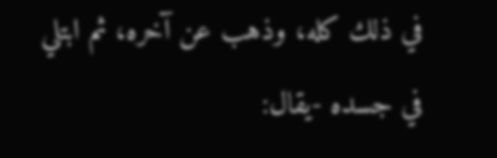في ذلك كله، وذهب عن آخره، ثم ابتلي في جسده -يقال: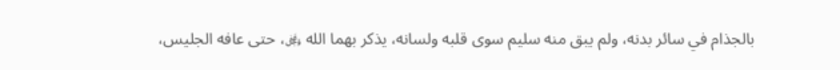بالجذام في سائر بدنه، ولم يبق منه سليم سوى قلبه ولسانه، يذكر بهما الله ﷿، حتى عافه الجليس،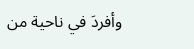وأفردَ في ناحية من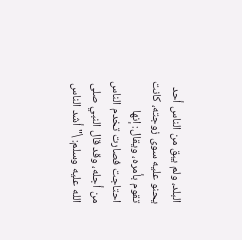البلد، ولم يبق من الناس أحد يحنو عليه سوى زوجته، كانت تقوم بأمره، ويقال: إنها احتاجت فصارت تخدم الناس من أجله، وقد قال النبي صلى الله عليه وسلم: \"أشد الناس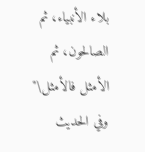بلاء الأنبياء، ثم الصالحون، ثم الأمثل فالأمثل\" وفي الحديث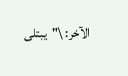الآخر: \"يبتلى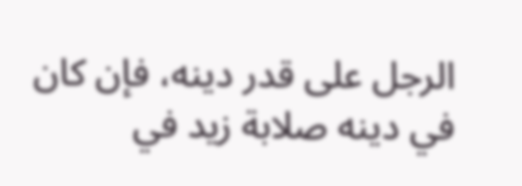الرجل على قدر دينه، فإن كان في دينه صلابة زيد في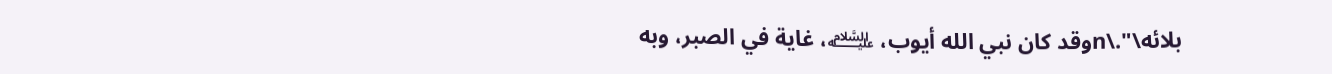بلائه\".\nوقد كان نبي الله أيوب، ﵇، غاية في الصبر، وبه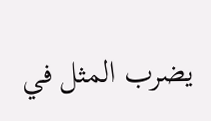يضرب المثل في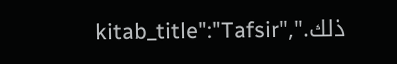ذلك.","kitab_title":"Tafsir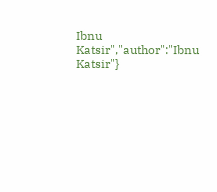Ibnu Katsir","author":"Ibnu Katsir"}